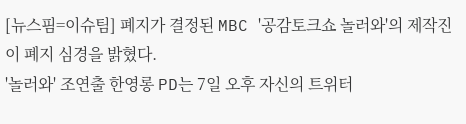[뉴스핌=이슈팀] 폐지가 결정된 MBC '공감토크쇼 놀러와'의 제작진이 폐지 심경을 밝혔다.
'놀러와' 조연출 한영롱 PD는 7일 오후 자신의 트위터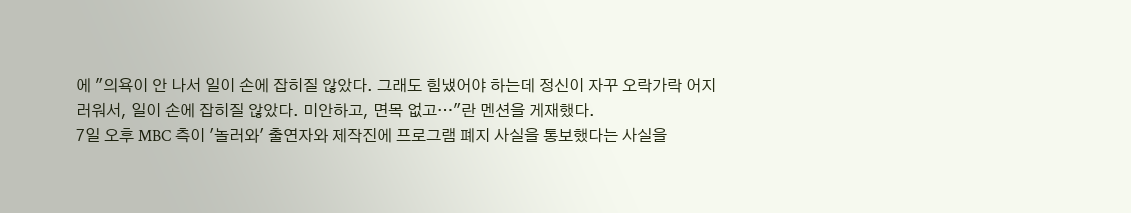에 "의욕이 안 나서 일이 손에 잡히질 않았다. 그래도 힘냈어야 하는데 정신이 자꾸 오락가락 어지러워서, 일이 손에 잡히질 않았다. 미안하고, 면목 없고…"란 멘션을 게재했다.
7일 오후 MBC 측이 '놀러와' 출연자와 제작진에 프로그램 폐지 사실을 통보했다는 사실을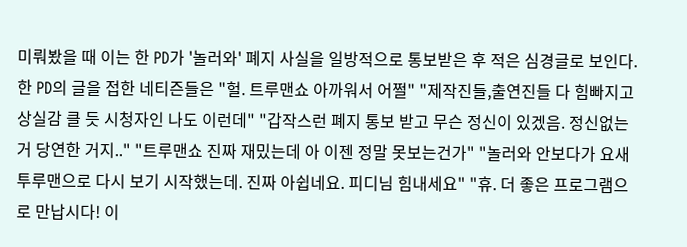미뤄봤을 때 이는 한 PD가 '놀러와' 폐지 사실을 일방적으로 통보받은 후 적은 심경글로 보인다.
한 PD의 글을 접한 네티즌들은 "헐. 트루맨쇼 아까워서 어쩔" "제작진들,출연진들 다 힘빠지고 상실감 클 듯 시청자인 나도 이런데" "갑작스런 폐지 통보 받고 무슨 정신이 있겠음. 정신없는 거 당연한 거지.." "트루맨쇼 진짜 재밌는데 아 이젠 정말 못보는건가" "놀러와 안보다가 요새 투루맨으로 다시 보기 시작했는데. 진짜 아쉽네요. 피디님 힘내세요" "휴. 더 좋은 프로그램으로 만납시다! 이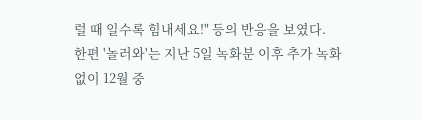럴 때 일수록 힘내세요!" 등의 반응을 보였다.
한편 '놀러와'는 지난 5일 녹화분 이후 추가 녹화없이 12월 중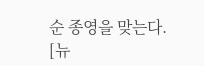순 종영을 맞는다.
[뉴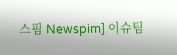스핌 Newspim] 이슈팀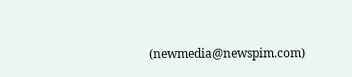(newmedia@newspim.com)